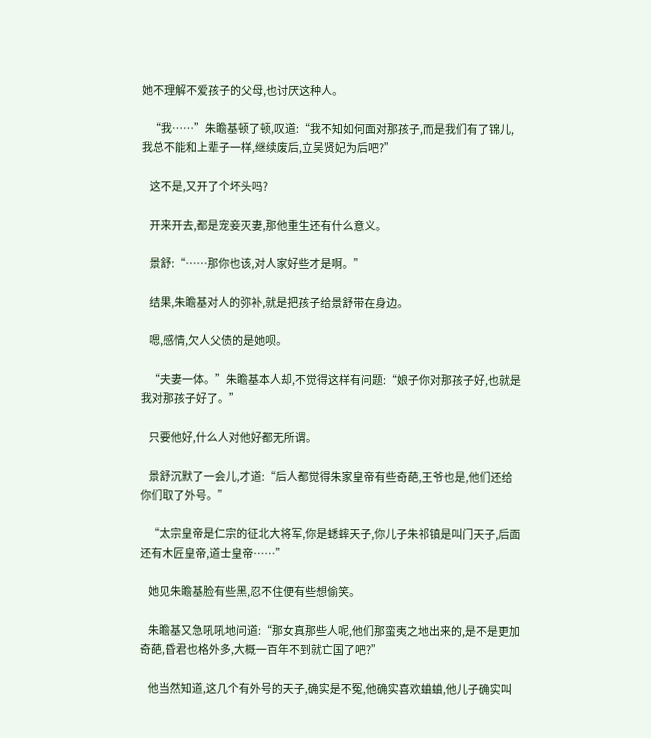她不理解不爱孩子的父母,也讨厌这种人。

    “我……”朱瞻基顿了顿,叹道:“我不知如何面对那孩子,而是我们有了锦儿,我总不能和上辈子一样,继续废后,立吴贤妃为后吧?”

    这不是,又开了个坏头吗?

    开来开去,都是宠妾灭妻,那他重生还有什么意义。

    景舒:“……那你也该,对人家好些才是啊。”

    结果,朱瞻基对人的弥补,就是把孩子给景舒带在身边。

    嗯,感情,欠人父债的是她呗。

    “夫妻一体。”朱瞻基本人却,不觉得这样有问题:“娘子你对那孩子好,也就是我对那孩子好了。”

    只要他好,什么人对他好都无所谓。

    景舒沉默了一会儿,才道:“后人都觉得朱家皇帝有些奇葩,王爷也是,他们还给你们取了外号。”

    “太宗皇帝是仁宗的征北大将军,你是蟋蟀天子,你儿子朱祁镇是叫门天子,后面还有木匠皇帝,道士皇帝……”

    她见朱瞻基脸有些黑,忍不住便有些想偷笑。

    朱瞻基又急吼吼地问道:“那女真那些人呢,他们那蛮夷之地出来的,是不是更加奇葩,昏君也格外多,大概一百年不到就亡国了吧?”

    他当然知道,这几个有外号的天子,确实是不冤,他确实喜欢蛐蛐,他儿子确实叫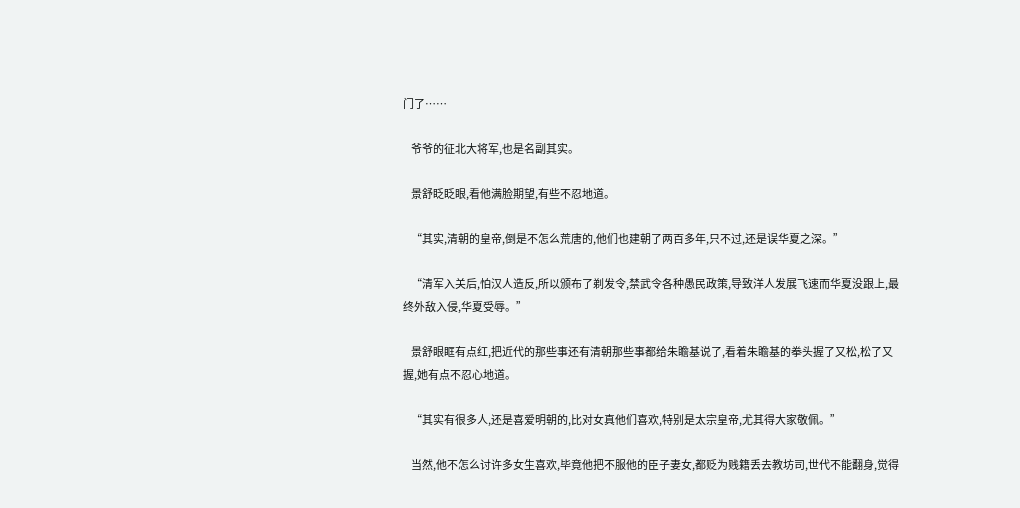门了……

    爷爷的征北大将军,也是名副其实。

    景舒眨眨眼,看他满脸期望,有些不忍地道。

    “其实,清朝的皇帝,倒是不怎么荒唐的,他们也建朝了两百多年,只不过,还是误华夏之深。”

    “清军入关后,怕汉人造反,所以颁布了剃发令,禁武令各种愚民政策,导致洋人发展飞速而华夏没跟上,最终外敌入侵,华夏受辱。”

    景舒眼眶有点红,把近代的那些事还有清朝那些事都给朱瞻基说了,看着朱瞻基的拳头握了又松,松了又握,她有点不忍心地道。

    “其实有很多人,还是喜爱明朝的,比对女真他们喜欢,特别是太宗皇帝,尤其得大家敬佩。”

    当然,他不怎么讨许多女生喜欢,毕竟他把不服他的臣子妻女,都贬为贱籍丢去教坊司,世代不能翻身,觉得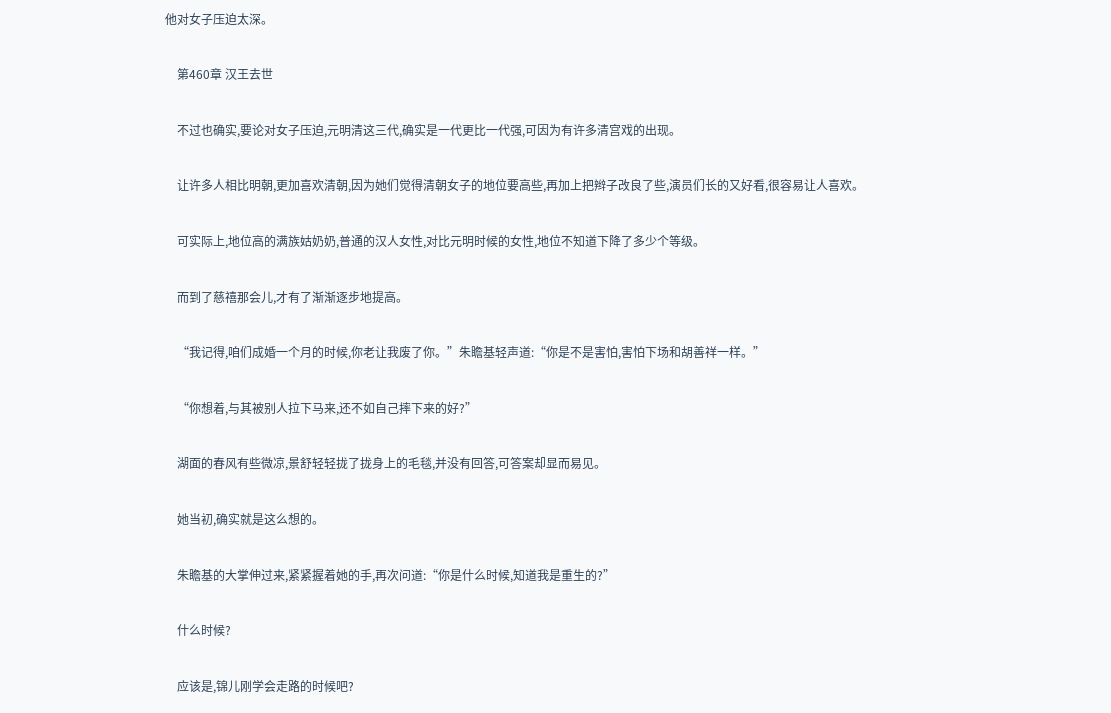他对女子压迫太深。

    第460章 汉王去世

    不过也确实,要论对女子压迫,元明清这三代,确实是一代更比一代强,可因为有许多清宫戏的出现。

    让许多人相比明朝,更加喜欢清朝,因为她们觉得清朝女子的地位要高些,再加上把辫子改良了些,演员们长的又好看,很容易让人喜欢。

    可实际上,地位高的满族姑奶奶,普通的汉人女性,对比元明时候的女性,地位不知道下降了多少个等级。

    而到了慈禧那会儿,才有了渐渐逐步地提高。

    “我记得,咱们成婚一个月的时候,你老让我废了你。”朱瞻基轻声道:“你是不是害怕,害怕下场和胡善祥一样。”

    “你想着,与其被别人拉下马来,还不如自己摔下来的好?”

    湖面的春风有些微凉,景舒轻轻拢了拢身上的毛毯,并没有回答,可答案却显而易见。

    她当初,确实就是这么想的。

    朱瞻基的大掌伸过来,紧紧握着她的手,再次问道:“你是什么时候,知道我是重生的?”

    什么时候?

    应该是,锦儿刚学会走路的时候吧?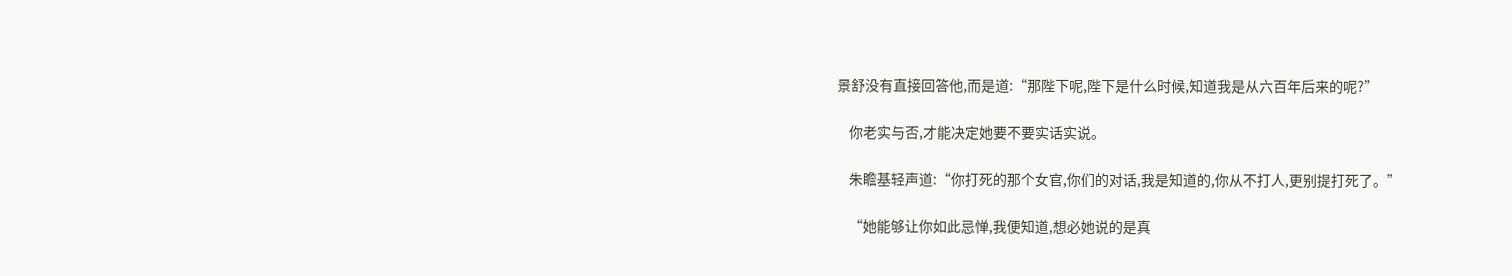景舒没有直接回答他,而是道:“那陛下呢,陛下是什么时候,知道我是从六百年后来的呢?”

    你老实与否,才能决定她要不要实话实说。

    朱瞻基轻声道:“你打死的那个女官,你们的对话,我是知道的,你从不打人,更别提打死了。”

    “她能够让你如此忌惮,我便知道,想必她说的是真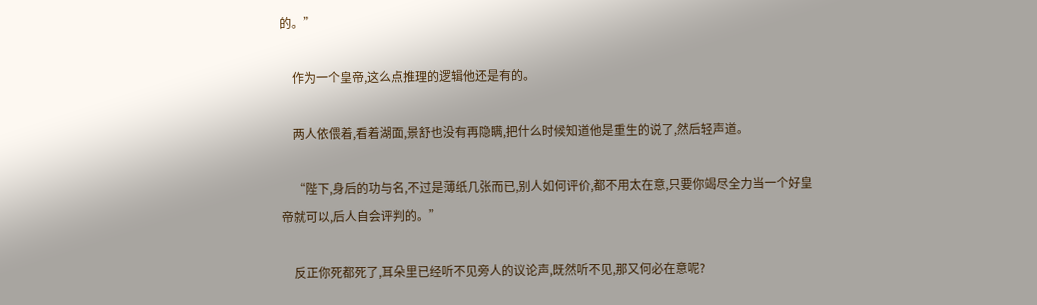的。”

    作为一个皇帝,这么点推理的逻辑他还是有的。

    两人依偎着,看着湖面,景舒也没有再隐瞒,把什么时候知道他是重生的说了,然后轻声道。

    “陛下,身后的功与名,不过是薄纸几张而已,别人如何评价,都不用太在意,只要你竭尽全力当一个好皇帝就可以,后人自会评判的。”

    反正你死都死了,耳朵里已经听不见旁人的议论声,既然听不见,那又何必在意呢?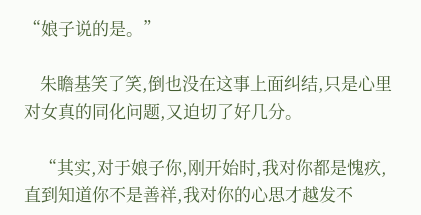“娘子说的是。”

    朱瞻基笑了笑,倒也没在这事上面纠结,只是心里对女真的同化问题,又迫切了好几分。

    “其实,对于娘子你,刚开始时,我对你都是愧疚,直到知道你不是善祥,我对你的心思才越发不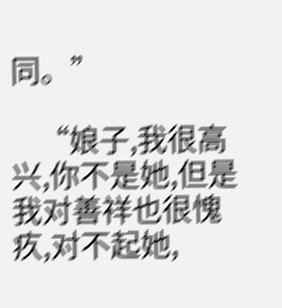同。”

    “娘子,我很高兴,你不是她,但是我对善祥也很愧疚,对不起她,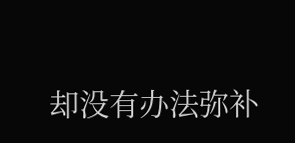却没有办法弥补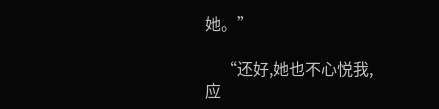她。”

    “还好,她也不心悦我,应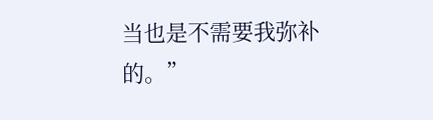当也是不需要我弥补的。”